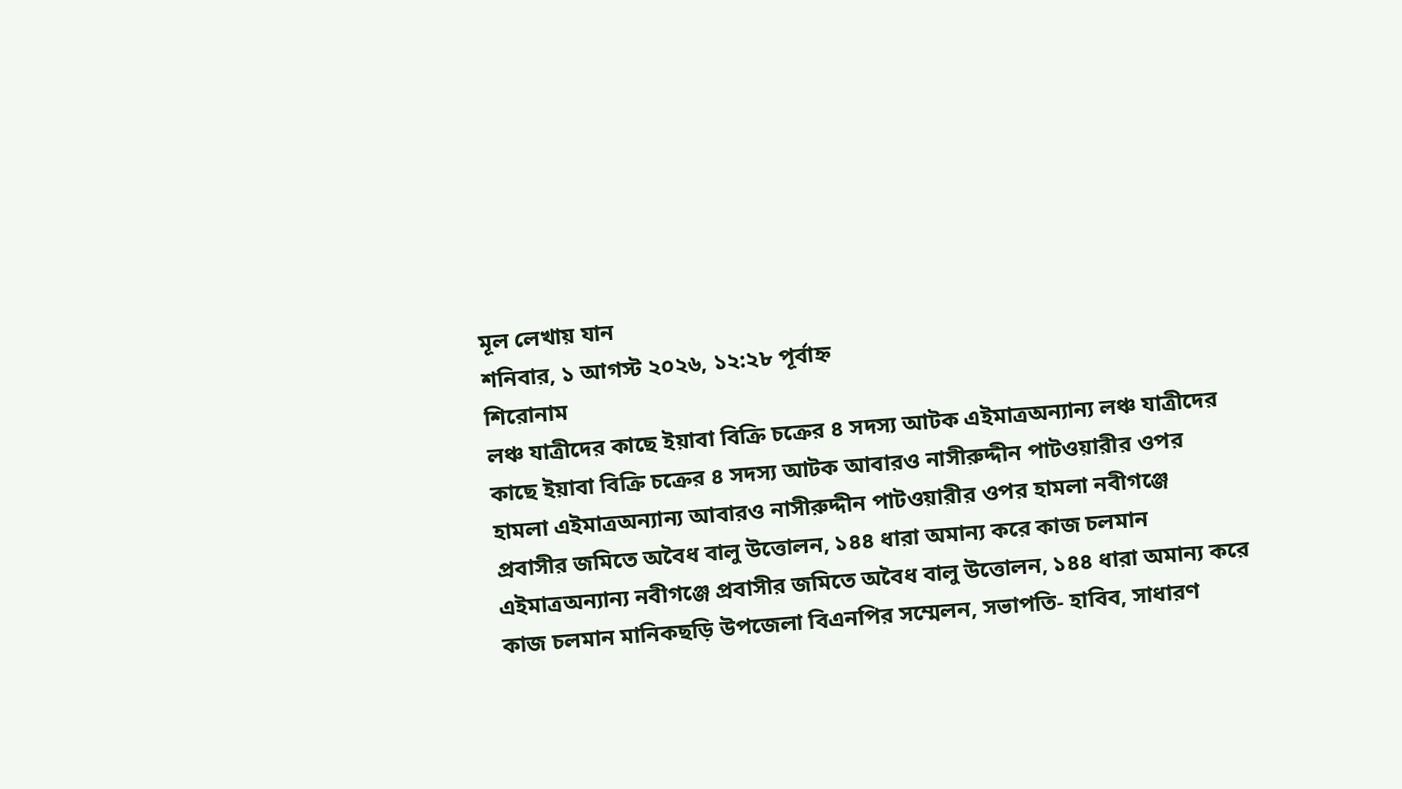মূল লেখায় যান
শনিবার, ১ আগস্ট ২০২৬, ১২:২৮ পূর্বাহ্ন
শিরোনাম
লঞ্চ যাত্রীদের কাছে ইয়াবা বিক্রি চক্রের ৪ সদস্য আটক এইমাত্রঅন্যান্য লঞ্চ যাত্রীদের কাছে ইয়াবা বিক্রি চক্রের ৪ সদস্য আটক আবারও নাসীরুদ্দীন পাটওয়ারীর ওপর হামলা এইমাত্রঅন্যান্য আবারও নাসীরুদ্দীন পাটওয়ারীর ওপর হামলা নবীগঞ্জে প্রবাসীর জমিতে অবৈধ বালু উত্তোলন, ১৪৪ ধারা অমান্য করে কাজ চলমান এইমাত্রঅন্যান্য নবীগঞ্জে প্রবাসীর জমিতে অবৈধ বালু উত্তোলন, ১৪৪ ধারা অমান্য করে কাজ চলমান মানিকছড়ি উপজেলা বিএনপির সম্মেলন, সভাপতি- হাবিব, সাধারণ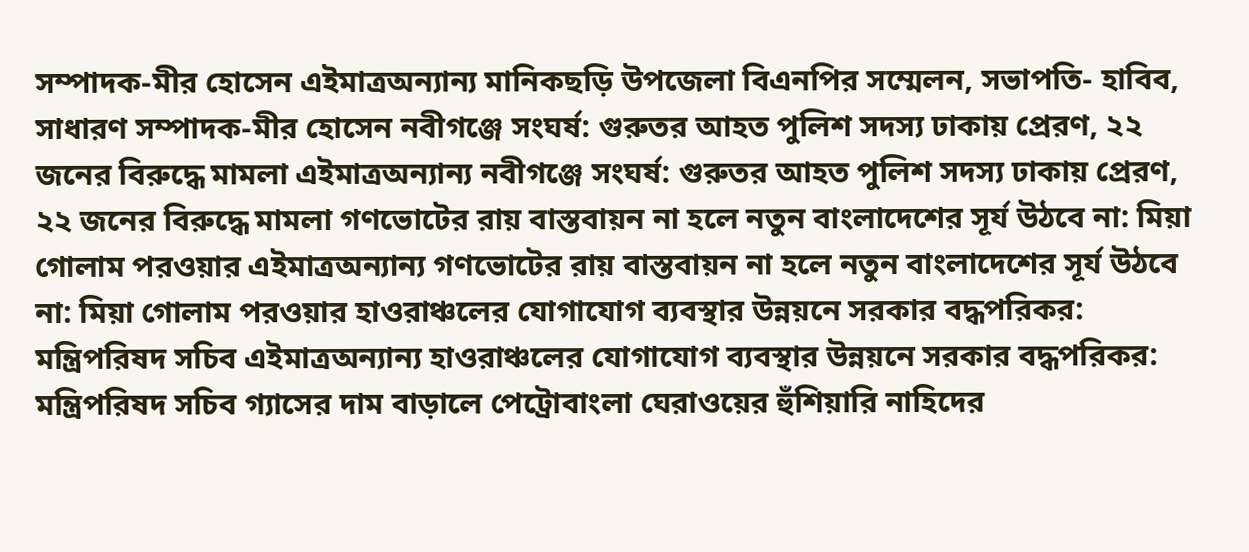সম্পাদক-মীর হোসেন এইমাত্রঅন্যান্য মানিকছড়ি উপজেলা বিএনপির সম্মেলন, সভাপতি- হাবিব, সাধারণ সম্পাদক-মীর হোসেন নবীগঞ্জে সংঘর্ষ: গুরুতর আহত পুলিশ সদস্য ঢাকায় প্রেরণ, ২২ জনের বিরুদ্ধে মামলা এইমাত্রঅন্যান্য নবীগঞ্জে সংঘর্ষ: গুরুতর আহত পুলিশ সদস্য ঢাকায় প্রেরণ, ২২ জনের বিরুদ্ধে মামলা গণভোটের রায় বাস্তবায়ন না হলে নতুন বাংলাদেশের সূর্য উঠবে না: মিয়া গোলাম পরওয়ার এইমাত্রঅন্যান্য গণভোটের রায় বাস্তবায়ন না হলে নতুন বাংলাদেশের সূর্য উঠবে না: মিয়া গোলাম পরওয়ার হাওরাঞ্চলের যোগাযোগ ব্যবস্থার উন্নয়নে সরকার বদ্ধপরিকর: মন্ত্রিপরিষদ সচিব এইমাত্রঅন্যান্য হাওরাঞ্চলের যোগাযোগ ব্যবস্থার উন্নয়নে সরকার বদ্ধপরিকর: মন্ত্রিপরিষদ সচিব গ্যাসের দাম বাড়ালে পেট্রোবাংলা ঘেরাওয়ের হুঁশিয়ারি নাহিদের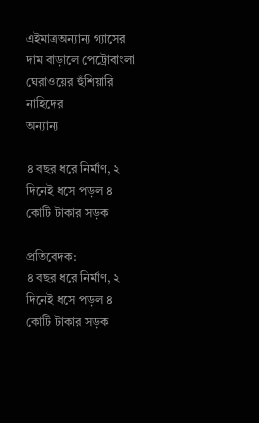এইমাত্রঅন্যান্য গ্যাসের দাম বাড়ালে পেট্রোবাংলা ঘেরাওয়ের হুঁশিয়ারি নাহিদের
অন্যান্য

৪ বছর ধরে নির্মাণ, ২ দিনেই ধসে পড়ল ৪ কোটি টাকার সড়ক

প্রতিবেদক:
৪ বছর ধরে নির্মাণ, ২ দিনেই ধসে পড়ল ৪ কোটি টাকার সড়ক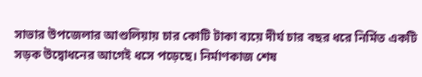সাভার উপজেলার আশুলিয়ায় চার কোটি টাকা ব্যয়ে দীর্ঘ চার বছর ধরে নির্মিত একটি সড়ক উদ্বোধনের আগেই ধসে পড়েছে। নির্মাণকাজ শেষ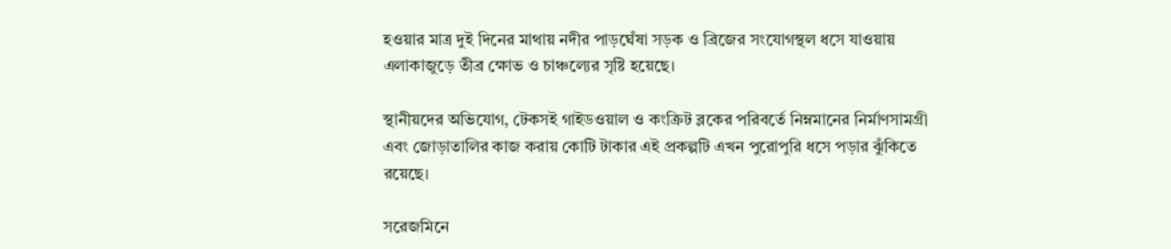হওয়ার মাত্র দুই দিনের মাথায় নদীর পাড়ঘেঁষা সড়ক ও ব্রিজের সংযোগস্থল ধসে যাওয়ায় এলাকাজুড়ে তীব্র ক্ষোভ ও চাঞ্চল্যের সৃষ্টি হয়েছে।

স্থানীয়দের অভিযোগ, টেকসই গাইডওয়াল ও কংক্রিট ব্লকের পরিবর্তে নিম্নমানের নির্মাণসামগ্রী এবং জোড়াতালির কাজ করায় কোটি টাকার এই প্রকল্পটি এখন পুরোপুরি ধসে পড়ার ঝুঁকিতে রয়েছে।

সরেজমিনে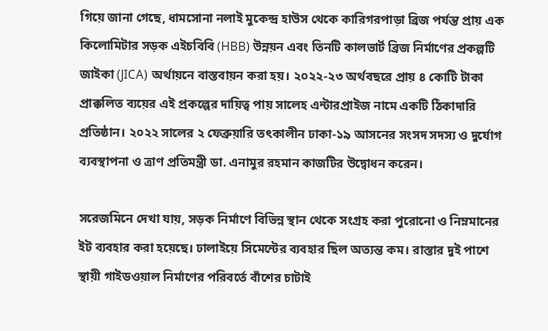গিয়ে জানা গেছে, ধামসোনা নলাই মুকেন্দ্র হাউস থেকে কারিগরপাড়া ব্রিজ পর্যন্ত প্রায় এক কিলোমিটার সড়ক এইচবিবি (HBB) উন্নয়ন এবং তিনটি কালভার্ট ব্রিজ নির্মাণের প্রকল্পটি জাইকা (JICA) অর্থায়নে বাস্তবায়ন করা হয়। ২০২২-২৩ অর্থবছরে প্রায় ৪ কোটি টাকা প্রাক্কলিত ব্যয়ের এই প্রকল্পের দায়িত্ব পায় সালেহ এন্টারপ্রাইজ নামে একটি ঠিকাদারি প্রতিষ্ঠান। ২০২২ সালের ২ ফেব্রুয়ারি তৎকালীন ঢাকা-১৯ আসনের সংসদ সদস্য ও দুর্যোগ ব্যবস্থাপনা ও ত্রাণ প্রতিমন্ত্রী ডা. এনামুর রহমান কাজটির উদ্বোধন করেন।

সরেজমিনে দেখা যায়, সড়ক নির্মাণে বিভিন্ন স্থান থেকে সংগ্রহ করা পুরোনো ও নিম্নমানের ইট ব্যবহার করা হয়েছে। ঢালাইয়ে সিমেন্টের ব্যবহার ছিল অত্যন্ত কম। রাস্তার দুই পাশে স্থায়ী গাইডওয়াল নির্মাণের পরিবর্তে বাঁশের চাটাই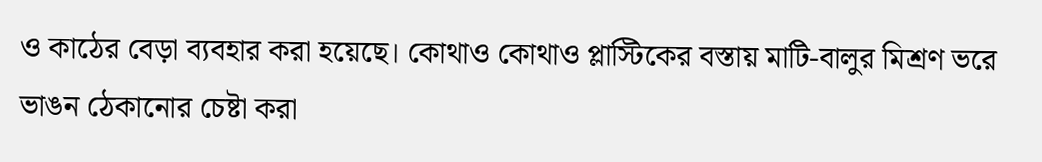ও কাঠের বেড়া ব্যবহার করা হয়েছে। কোথাও কোথাও প্লাস্টিকের বস্তায় মাটি-বালুর মিশ্রণ ভরে ভাঙন ঠেকানোর চেষ্টা করা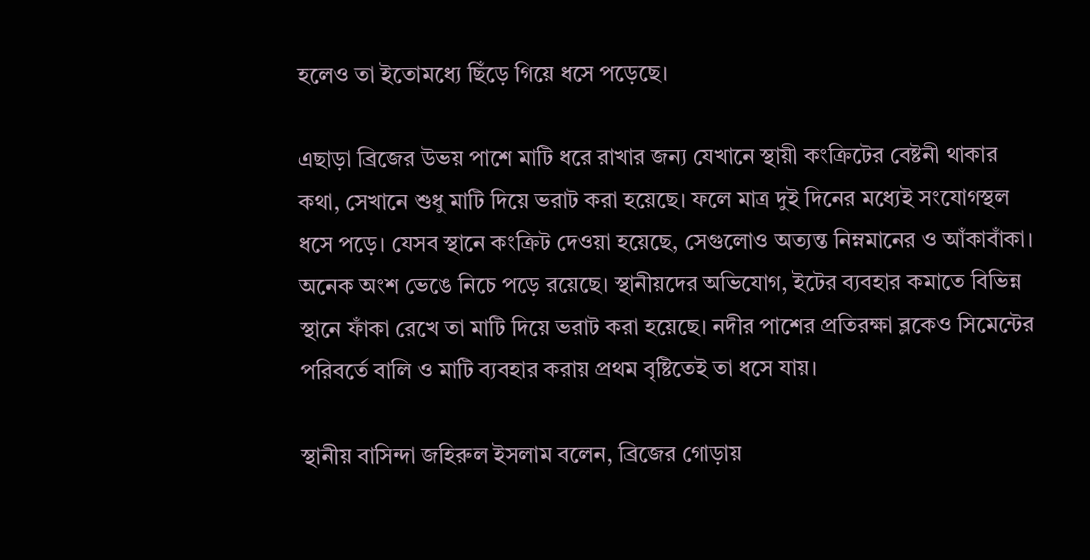হলেও তা ইতোমধ্যে ছিঁড়ে গিয়ে ধসে পড়েছে।

এছাড়া ব্রিজের উভয় পাশে মাটি ধরে রাখার জন্য যেখানে স্থায়ী কংক্রিটের বেষ্টনী থাকার কথা, সেখানে শুধু মাটি দিয়ে ভরাট করা হয়েছে। ফলে মাত্র দুই দিনের মধ্যেই সংযোগস্থল ধসে পড়ে। যেসব স্থানে কংক্রিট দেওয়া হয়েছে, সেগুলোও অত্যন্ত নিম্নমানের ও আঁকাবাঁকা। অনেক অংশ ভেঙে নিচে পড়ে রয়েছে। স্থানীয়দের অভিযোগ, ইটের ব্যবহার কমাতে বিভিন্ন স্থানে ফাঁকা রেখে তা মাটি দিয়ে ভরাট করা হয়েছে। নদীর পাশের প্রতিরক্ষা ব্লকেও সিমেন্টের পরিবর্তে বালি ও মাটি ব্যবহার করায় প্রথম বৃষ্টিতেই তা ধসে যায়।

স্থানীয় বাসিন্দা জহিরুল ইসলাম বলেন, ব্রিজের গোড়ায়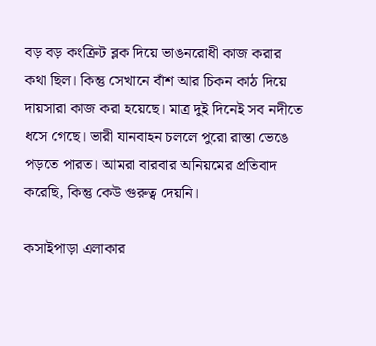বড় বড় কংক্রিট ব্লক দিয়ে ভাঙনরোধী কাজ করার কথা ছিল। কিন্তু সেখানে বাঁশ আর চিকন কাঠ দিয়ে দায়সারা কাজ করা হয়েছে। মাত্র দুই দিনেই সব নদীতে ধসে গেছে। ভারী যানবাহন চললে পুরো রাস্তা ভেঙে পড়তে পারত। আমরা বারবার অনিয়মের প্রতিবাদ করেছি, কিন্তু কেউ গুরুত্ব দেয়নি।

কসাইপাড়া এলাকার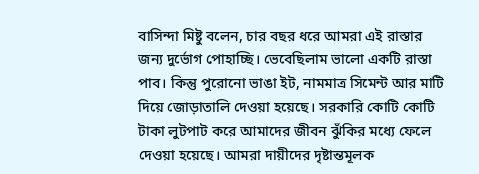বাসিন্দা মিষ্টু বলেন, চার বছর ধরে আমরা এই রাস্তার জন্য দুর্ভোগ পোহাচ্ছি। ভেবেছিলাম ভালো একটি রাস্তা পাব। কিন্তু পুরোনো ভাঙা ইট, নামমাত্র সিমেন্ট আর মাটি দিয়ে জোড়াতালি দেওয়া হয়েছে। সরকারি কোটি কোটি টাকা লুটপাট করে আমাদের জীবন ঝুঁকির মধ্যে ফেলে দেওয়া হয়েছে। আমরা দায়ীদের দৃষ্টান্তমূলক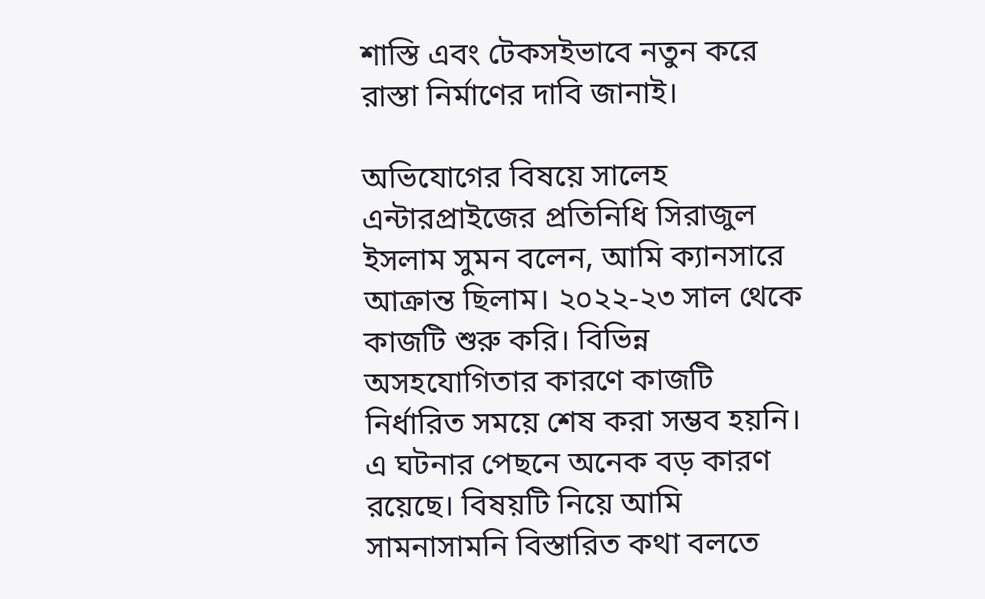শাস্তি এবং টেকসইভাবে নতুন করে রাস্তা নির্মাণের দাবি জানাই।

অভিযোগের বিষয়ে সালেহ এন্টারপ্রাইজের প্রতিনিধি সিরাজুল ইসলাম সুমন বলেন, আমি ক্যানসারে আক্রান্ত ছিলাম। ২০২২-২৩ সাল থেকে কাজটি শুরু করি। বিভিন্ন অসহযোগিতার কারণে কাজটি নির্ধারিত সময়ে শেষ করা সম্ভব হয়নি। এ ঘটনার পেছনে অনেক বড় কারণ রয়েছে। বিষয়টি নিয়ে আমি সামনাসামনি বিস্তারিত কথা বলতে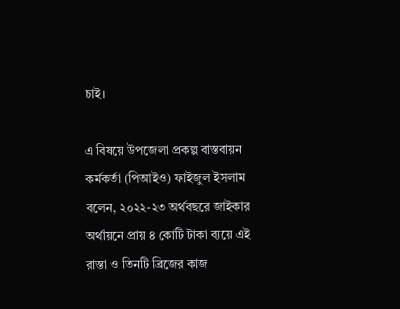চাই।

এ বিষয়ে উপজেলা প্রকল্প বাস্তবায়ন কর্মকর্তা (পিআইও) ফাইজুল ইসলাম বলেন, ২০২২-২৩ অর্থবছরে জাইকার অর্থায়নে প্রায় ৪ কোটি টাকা ব্যয়ে এই রাস্তা ও তিনটি ব্রিজের কাজ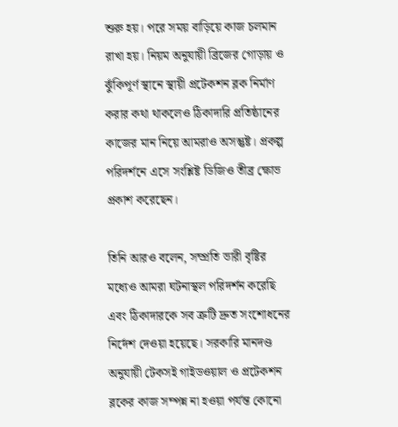শুরু হয়। পরে সময় বাড়িয়ে কাজ চলমান রাখা হয়। নিয়ম অনুযায়ী ব্রিজের গোড়ায় ও ঝুঁকিপূর্ণ স্থানে স্থায়ী প্রটেকশন ব্লক নির্মাণ করার কথা থাকলেও ঠিকাদারি প্রতিষ্ঠানের কাজের মান নিয়ে আমরাও অসন্তুষ্ট। প্রকল্প পরিদর্শনে এসে সংশ্লিষ্ট ডিজিও তীব্র ক্ষোভ প্রকাশ করেছেন।

তিনি আরও বলেন, সম্প্রতি ভারী বৃষ্টির মধ্যেও আমরা ঘটনাস্থল পরিদর্শন করেছি এবং ঠিকাদারকে সব ত্রুটি দ্রুত সংশোধনের নির্দেশ দেওয়া হয়েছে। সরকারি মানদণ্ড অনুযায়ী টেকসই গাইডওয়াল ও প্রটেকশন ব্লকের কাজ সম্পন্ন না হওয়া পর্যন্ত কোনো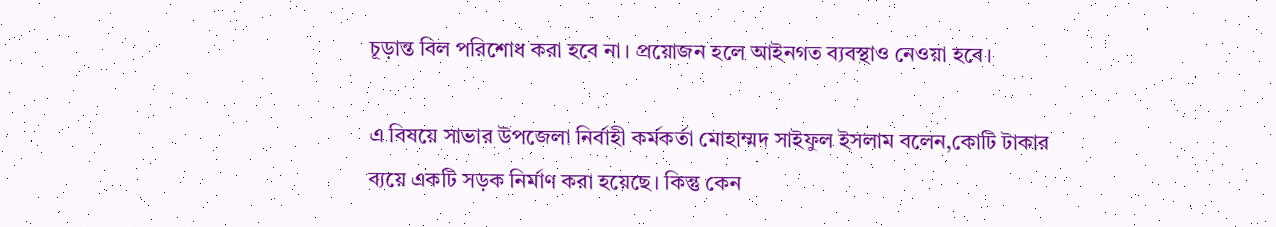চূড়ান্ত বিল পরিশোধ করা হবে না। প্রয়োজন হলে আইনগত ব্যবস্থাও নেওয়া হবে।

এ বিষয়ে সাভার উপজেলা নির্বাহী কর্মকর্তা মোহাম্মদ সাইফুল ইসলাম বলেন,কোটি টাকার ব্যয়ে একটি সড়ক নির্মাণ করা হয়েছে। কিন্তু কেন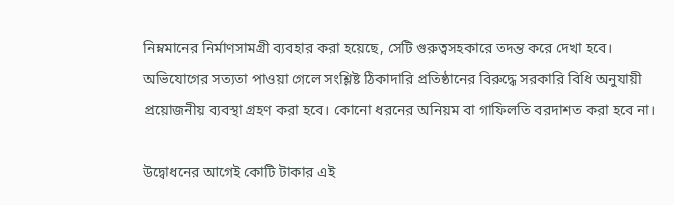নিম্নমানের নির্মাণসামগ্রী ব্যবহার করা হয়েছে, সেটি গুরুত্বসহকারে তদন্ত করে দেখা হবে। অভিযোগের সত্যতা পাওয়া গেলে সংশ্লিষ্ট ঠিকাদারি প্রতিষ্ঠানের বিরুদ্ধে সরকারি বিধি অনুযায়ী প্রয়োজনীয় ব্যবস্থা গ্রহণ করা হবে। কোনো ধরনের অনিয়ম বা গাফিলতি বরদাশত করা হবে না।

উদ্বোধনের আগেই কোটি টাকার এই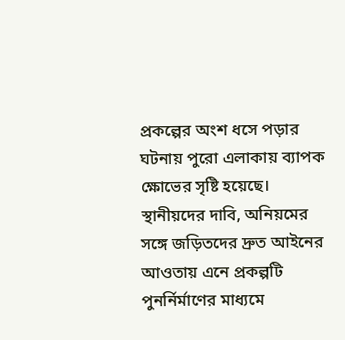প্রকল্পের অংশ ধসে পড়ার ঘটনায় পুরো এলাকায় ব্যাপক ক্ষোভের সৃষ্টি হয়েছে। স্থানীয়দের দাবি, অনিয়মের সঙ্গে জড়িতদের দ্রুত আইনের আওতায় এনে প্রকল্পটি পুনর্নির্মাণের মাধ্যমে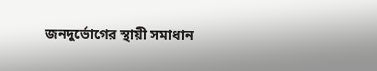জনদুর্ভোগের স্থায়ী সমাধান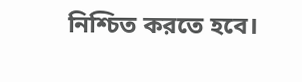নিশ্চিত করতে হবে।